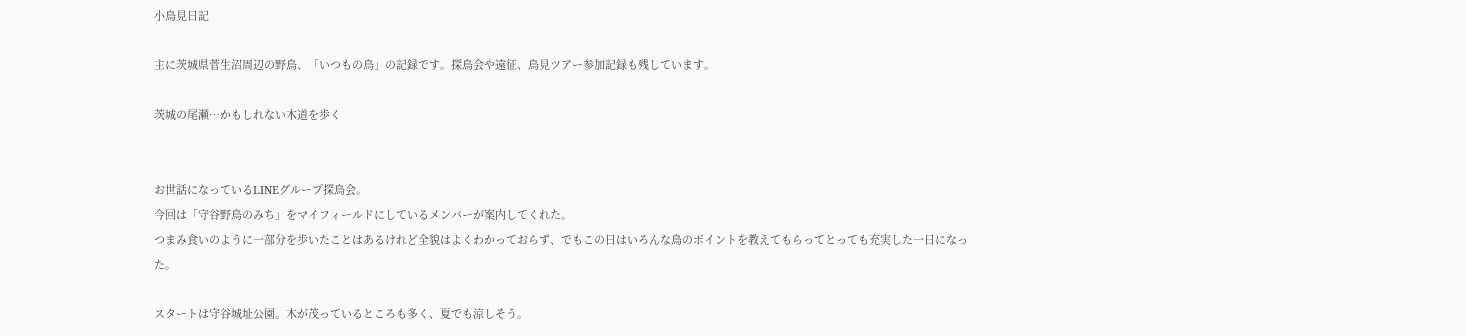小鳥見日記

主に茨城県菅生沼周辺の野鳥、「いつもの鳥」の記録です。探鳥会や遠征、鳥見ツアー参加記録も残しています。

茨城の尾瀬…かもしれない木道を歩く


お世話になっているLINEグループ探鳥会。
今回は「守谷野鳥のみち」をマイフィールドにしているメンバーが案内してくれた。
つまみ食いのように一部分を歩いたことはあるけれど全貌はよくわかっておらず、でもこの日はいろんな鳥のポイントを教えてもらってとっても充実した一日になった。

スタートは守谷城址公園。木が茂っているところも多く、夏でも涼しそう。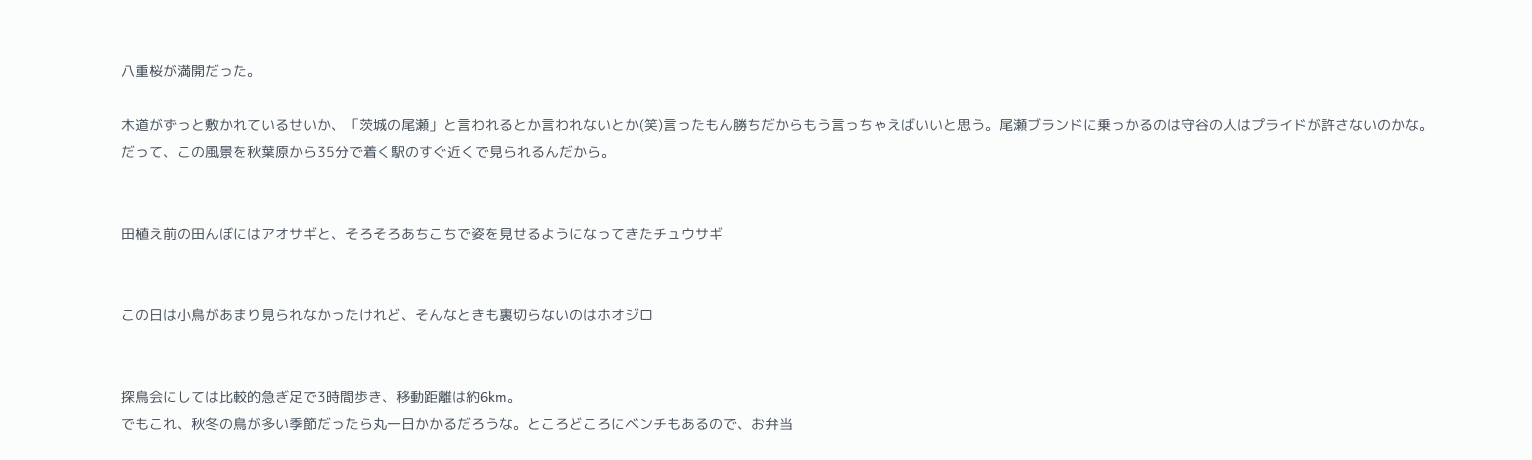八重桜が満開だった。

木道がずっと敷かれているせいか、「茨城の尾瀬」と言われるとか言われないとか(笑)言ったもん勝ちだからもう言っちゃえばいいと思う。尾瀬ブランドに乗っかるのは守谷の人はプライドが許さないのかな。
だって、この風景を秋葉原から35分で着く駅のすぐ近くで見られるんだから。


田植え前の田んぼにはアオサギと、そろそろあちこちで姿を見せるようになってきたチュウサギ


この日は小鳥があまり見られなかったけれど、そんなときも裏切らないのはホオジロ


探鳥会にしては比較的急ぎ足で3時間歩き、移動距離は約6km。
でもこれ、秋冬の鳥が多い季節だったら丸一日かかるだろうな。ところどころにベンチもあるので、お弁当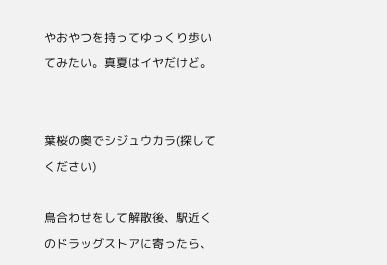やおやつを持ってゆっくり歩いてみたい。真夏はイヤだけど。


葉桜の奥でシジュウカラ(探してください)

鳥合わせをして解散後、駅近くのドラッグストアに寄ったら、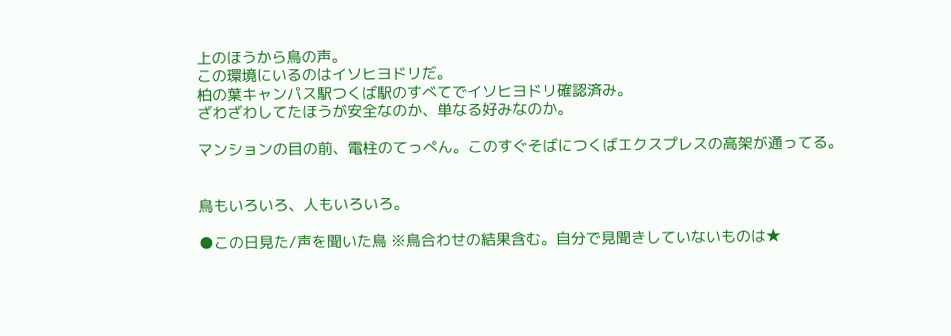上のほうから鳥の声。
この環境にいるのはイソヒヨドリだ。
柏の葉キャンパス駅つくば駅のすべてでイソヒヨドリ確認済み。
ざわざわしてたほうが安全なのか、単なる好みなのか。

マンションの目の前、電柱のてっぺん。このすぐそばにつくばエクスプレスの高架が通ってる。


鳥もいろいろ、人もいろいろ。

●この日見た/声を聞いた鳥 ※鳥合わせの結果含む。自分で見聞きしていないものは★